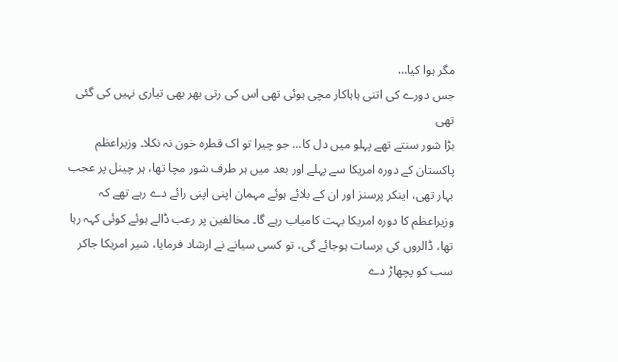مگر ہوا کیا…
جس دورے کی اتنی ہاہاکار مچی ہوئی تھی اس کی رتی بھر بھی تیاری نہیں کی گئی تھی
بڑا شور سنتے تھے پہلو میں دل کا... جو چیرا تو اک قطرہ خون نہ نکلا۔ وزیراعظم پاکستان کے دورہ امریکا سے پہلے اور بعد میں ہر طرف شور مچا تھا، ہر چینل پر عجب بہار تھی، اینکر پرسنز اور ان کے بلائے ہوئے مہمان اپنی اپنی رائے دے رہے تھے کہ وزیراعظم کا دورہ امریکا بہت کامیاب رہے گا۔ مخالفین پر رعب ڈالے ہوئے کوئی کہہ رہا تھا، ڈالروں کی برسات ہوجائے گی، تو کسی سیانے نے ارشاد فرمایا، شیر امریکا جاکر سب کو پچھاڑ دے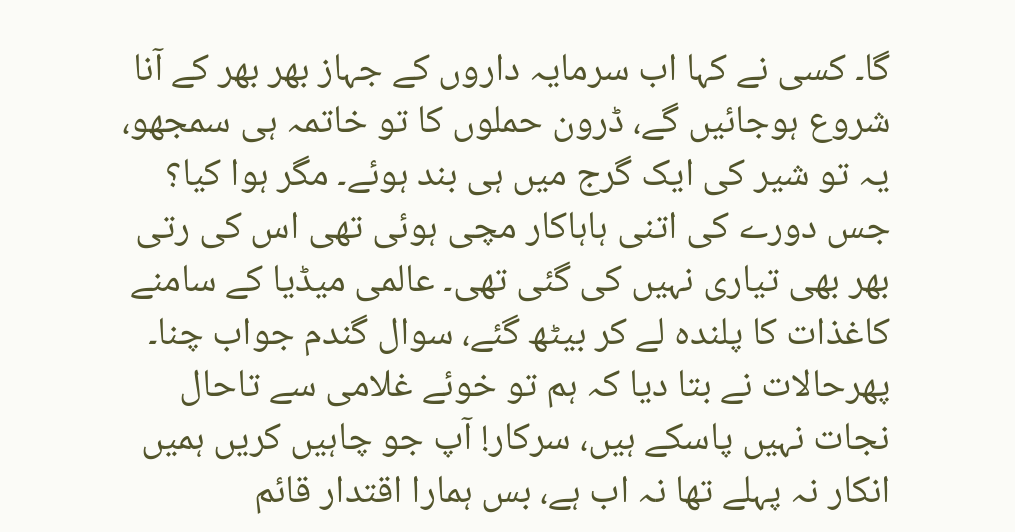گا۔ کسی نے کہا اب سرمایہ داروں کے جہاز بھر بھر کے آنا شروع ہوجائیں گے، ڈرون حملوں کا تو خاتمہ ہی سمجھو، یہ تو شیر کی ایک گرج میں ہی بند ہوئے۔ مگر ہوا کیا؟
جس دورے کی اتنی ہاہاکار مچی ہوئی تھی اس کی رتی بھر بھی تیاری نہیں کی گئی تھی۔ عالمی میڈیا کے سامنے کاغذات کا پلندہ لے کر بیٹھ گئے، سوال گندم جواب چنا۔ پھرحالات نے بتا دیا کہ ہم تو خوئے غلامی سے تاحال نجات نہیں پاسکے ہیں، سرکار! آپ جو چاہیں کریں ہمیں انکار نہ پہلے تھا نہ اب ہے، بس ہمارا اقتدار قائم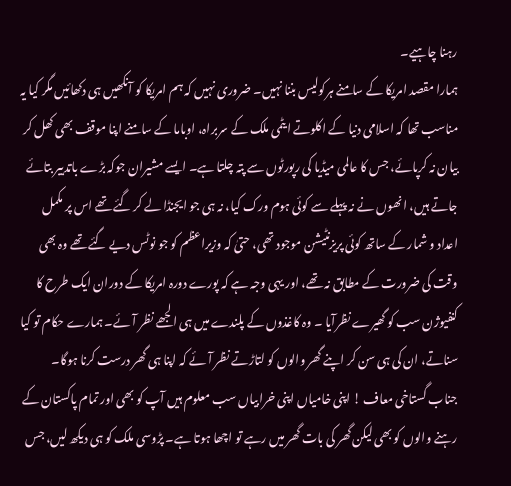رہنا چاہیے۔
ہمارا مقصد امریکا کے سامنے ہرکولیس بننا نہیں۔ ضروری نہیں کہ ہم امریکا کو آنکھیں ہی دکھائیں مگر کیا یہ مناسب تھا کہ اسلامی دنیا کے اکلوتے ایٹمی ملک کے سربراہ، اوباما کے سامنے اپنا موقف بھی کھل کر بیان نہ کرپائے، جس کا عالمی میڈیا کی رپورٹوں سے پتہ چلتا ہے۔ ایسے مشیران جوکہ بڑے باتدبیر بتائے جاتے ہیں، انھوں نے نہ پہلے سے کوئی ہوم ورک کیا، نہ ہی جو ایجنڈا لے کر گئے تھے اس پر مکمل اعداد و شمار کے ساتھ کوئی پریزنٹیشن موجود تھی، حتیٰ کہ وزیراعظم کو جو نوٹس دیے گئے تھے وہ بھی وقت کی ضرورت کے مطابق نہ تھے، اور یہی وجہ ہے کہ پورے دورہ امریکا کے دوران ایک طرح کا کنفیوژن سب کو گھیرے نظرآیا ۔ وہ کاغذوں کے پلندے میں ہی الجھے نظر آئے۔ ہمارے حکام تو کیا سناتے، ان کی ہی سن کر اپنے گھر والوں کو لتاڑتے نظر آئے کہ اپنا ہی گھر درست کرنا ہوگا۔
جناب گستاخی معاف ! اپنی خامیاں اپنی خرابیاں سب معلوم ہیں آپ کو بھی اور تمام پاکستان کے رہنے والوں کو بھی لیکن گھر کی بات گھر میں رہے تو اچھا ہوتا ہے۔ پڑوسی ملک کو ہی دیکھ لیں، جس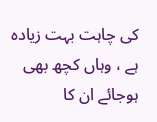کی چاہت بہت زیادہ ہے ، وہاں کچھ بھی ہوجائے ان کا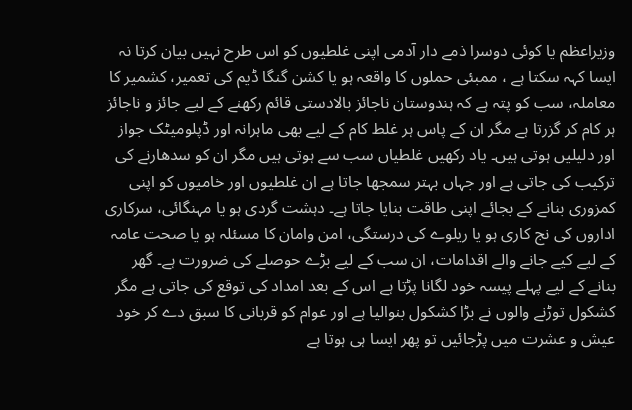وزیراعظم یا کوئی دوسرا ذمے دار آدمی اپنی غلطیوں کو اس طرح نہیں بیان کرتا نہ ایسا کہہ سکتا ہے ، ممبئی حملوں کا واقعہ ہو یا کشن گنگا ڈیم کی تعمیر، کشمیر کا معاملہ، سب کو پتہ ہے کہ ہندوستان ناجائز بالادستی قائم رکھنے کے لیے جائز و ناجائز ہر کام کر گزرتا ہے مگر ان کے پاس ہر غلط کام کے لیے بھی ماہرانہ اور ڈپلومیٹک جواز اور دلیلیں ہوتی ہیں۔ یاد رکھیں غلطیاں سب سے ہوتی ہیں مگر ان کو سدھارنے کی ترکیب کی جاتی ہے اور جہاں بہتر سمجھا جاتا ہے ان غلطیوں اور خامیوں کو اپنی کمزوری بنانے کے بجائے اپنی طاقت بنایا جاتا ہے۔ دہشت گردی ہو یا مہنگائی، سرکاری اداروں کی نج کاری ہو یا ریلوے کی درستگی، امن وامان کا مسئلہ ہو یا صحت عامہ کے لیے کیے جانے والے اقدامات، ان سب کے لیے بڑے حوصلے کی ضرورت ہے۔ گھر بنانے کے لیے پہلے پیسہ خود لگانا پڑتا ہے اس کے بعد امداد کی توقع کی جاتی ہے مگر کشکول توڑنے والوں نے بڑا کشکول بنوالیا ہے اور عوام کو قربانی کا سبق دے کر خود عیش و عشرت میں پڑجائیں تو پھر ایسا ہی ہوتا ہے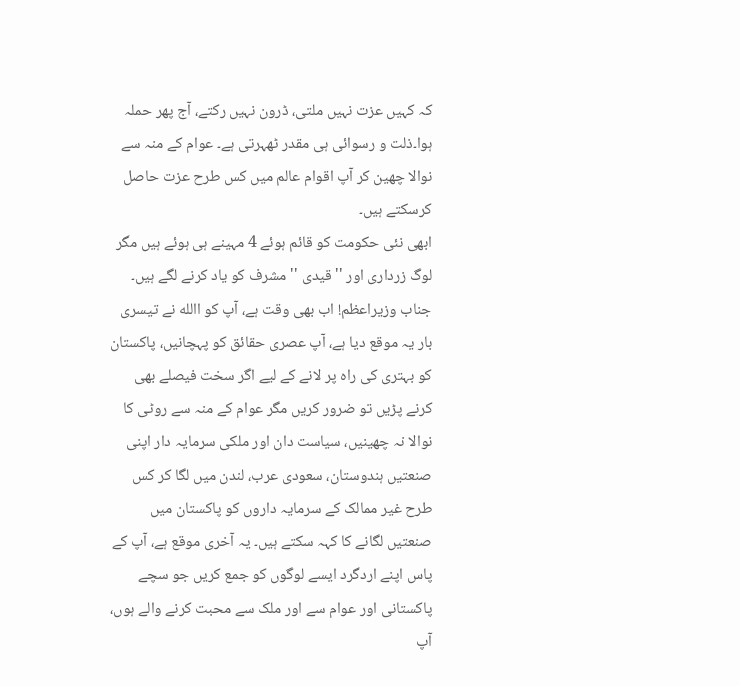کہ کہیں عزت نہیں ملتی، ڈرون نہیں رکتے، آج پھر حملہ ہوا۔ذلت و رسوائی ہی مقدر ٹھہرتی ہے۔ عوام کے منہ سے نوالا چھین کر آپ اقوام عالم میں کس طرح عزت حاصل کرسکتے ہیں۔
ابھی نئی حکومت کو قائم ہوئے 4 مہینے ہی ہوئے ہیں مگر لوگ زرداری اور ''قیدی ''مشرف کو یاد کرنے لگے ہیں۔ جناب وزیراعظم! اب بھی وقت ہے، آپ کو االله نے تیسری بار یہ موقع دیا ہے، آپ عصری حقائق کو پہچانیں، پاکستان کو بہتری کی راہ پر لانے کے لیے اگر سخت فیصلے بھی کرنے پڑیں تو ضرور کریں مگر عوام کے منہ سے روٹی کا نوالا نہ چھینیں، سیاست دان اور ملکی سرمایہ دار اپنی صنعتیں ہندوستان، سعودی عرب، لندن میں لگا کر کس طرح غیر ممالک کے سرمایہ داروں کو پاکستان میں صنعتیں لگانے کا کہہ سکتے ہیں۔ یہ آخری موقع ہے، آپ کے پاس اپنے اردگرد ایسے لوگوں کو جمع کریں جو سچے پاکستانی اور عوام سے اور ملک سے محبت کرنے والے ہوں، آپ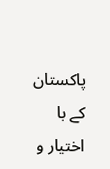پاکستان کے با اختیار و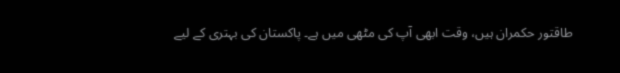طاقتور حکمران ہیں، وقت ابھی آپ کی مٹھی میں ہے۔ پاکستان کی بہتری کے لیے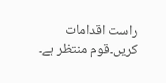راست اقدامات کریں۔قوم منتظر ہے۔